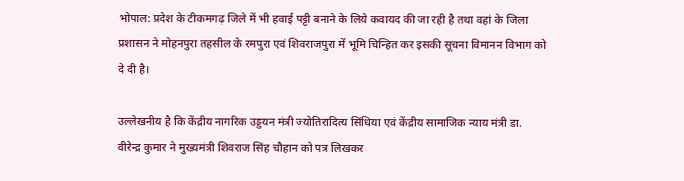भोपाल: प्रदेश के टीकमगढ़ जिले में भी हवाई पट्टी बनाने के लिये कवायद की जा रही है तथा वहां के जिला प्रशासन ने मोहनपुरा तहसील के रमपुरा एवं शिवराजपुरा में भूमि चिन्हित कर इसकी सूचना विमानन विभाग को दे दी है।

उल्लेखनीय है कि केंद्रीय नागरिक उड्डयन मंत्री ज्योतिरादित्य सिंधिया एवं केंद्रीय सामाजिक न्याय मंत्री डा. वीरेन्द्र कुमार ने मुख्यमंत्री शिवराज सिंह चौहान को पत्र लिखकर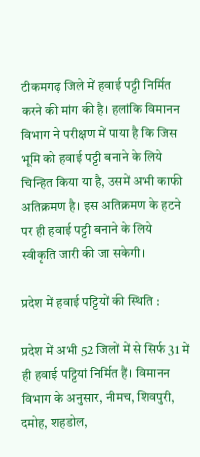टीकमगढ़ जिले में हवाई पट्टी निर्मित करने की मांग की है। हलांकि विमानन विभाग ने परीक्षण में पाया है कि जिस भूमि को हवाई पट्टी बनाने के लिये चिन्हित किया या है, उसमें अभी काफी अतिक्रमण है। इस अतिक्रमण के हटने पर ही हवाई पट्टी बनाने के लिये स्वीकृति जारी की जा सकेगी।

प्रदेश में हवाई पट्टियों की स्थिति :

प्रदेश में अभी 52 जिलों में से सिर्फ 31 में ही हवाई पट्टियां निर्मित हैं। विमानन विभाग के अनुसार, नीमच, शिवपुरी, दमोह, शहडोल,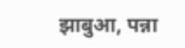झाबुआ, पन्ना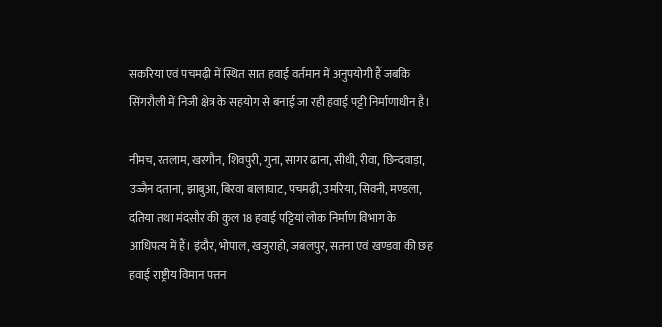सकरिया एवं पचमढ़ी में स्थित सात हवाई वर्तमान में अनुपयोगी हैं जबकि सिंगरौली में निजी क्षेत्र के सहयोग से बनाई जा रही हवाई पट्टी निर्माणाधीन है।

नीमच, रतलाम, खरगौन, शिवपुरी, गुना, सागर ढाना, सीधी, रीवा, छिन्दवाड़ा, उज्जैन दताना, झाबुआ, बिरवा बालाघाट, पचमढ़ी, उमरिया, सिवनी, मण्डला, दतिया तथा मंदसौर की कुल 18 हवाई पट्टियां लोक निर्माण विभाग के आधिपत्य में हैं। इंदौर, भोपाल, खजुराहो, जबलपुर, सतना एवं खण्डवा की छह हवाई राष्ट्रीय विमान पत्तन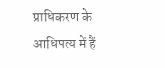प्राधिकरण के आधिपत्य में हैं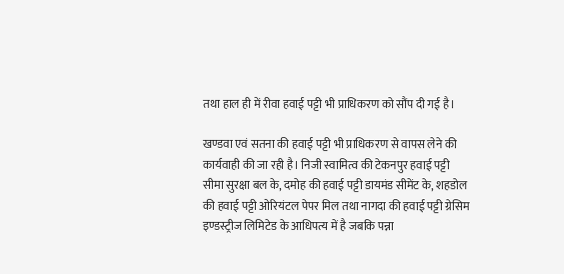तथा हाल ही में रीवा हवाई पट्टी भी प्राधिकरण को सौंप दी गई है।

खण्डवा एवं सतना की हवाई पट्टी भी प्राधिकरण से वापस लेने की कार्यवाही की जा रही है। निजी स्वामित्व की टेकनपुर हवाई पट्टी सीमा सुरक्षा बल के, दमोह की हवाई पट्टी डायमंड सीमेंट के, शहडोल की हवाई पट्टी ओरियंटल पेपर मिल तथा नागदा की हवाई पट्टी ग्रेसिम इण्डस्ट्रीज लिमिटेड के आधिपत्य में है जबकि पन्ना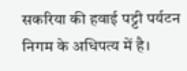सकरिया की हवाई पट्टी पर्यटन निगम के अधिपत्य में है।